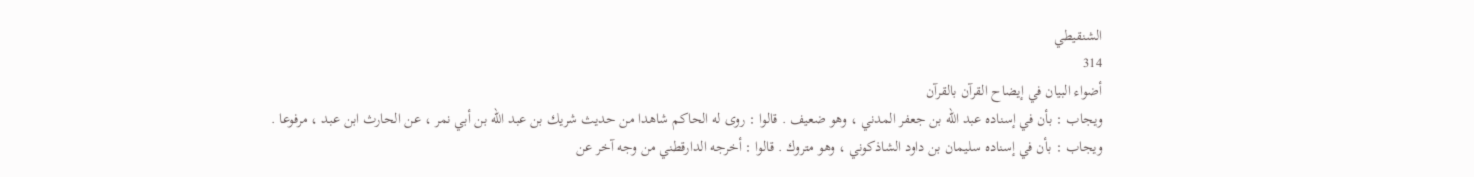الشنقيطي
314
أضواء البيان في إيضاح القرآن بالقرآن
ويجاب : بأن في إسناده عبد اللّه بن جعفر المدني ، وهو ضعيف . قالوا : روى له الحاكم شاهدا من حديث شريك بن عبد اللّه بن أبي نمر ، عن الحارث ابن عبد ، مرفوعا . ويجاب : بأن في إسناده سليمان بن داود الشاذكوني ، وهو متروك . قالوا : أخرجه الدارقطني من وجه آخر عن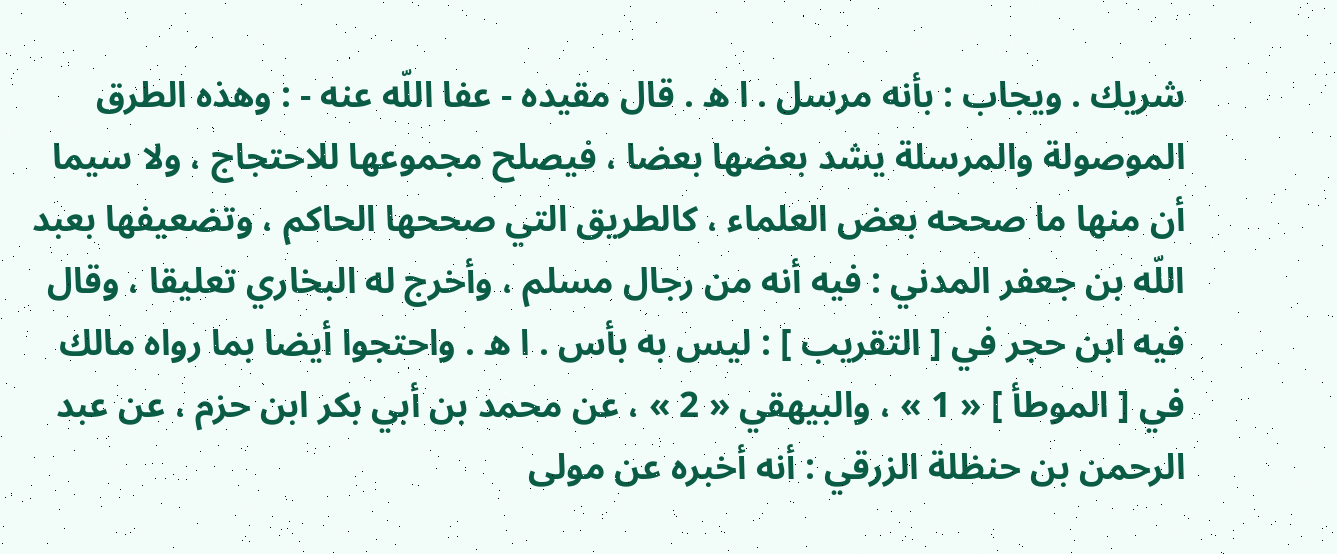شريك . ويجاب : بأنه مرسل . ا ه . قال مقيده - عفا اللّه عنه - : وهذه الطرق الموصولة والمرسلة يشد بعضها بعضا ، فيصلح مجموعها للاحتجاج ، ولا سيما أن منها ما صححه بعض العلماء ، كالطريق التي صححها الحاكم ، وتضعيفها بعبد اللّه بن جعفر المدني : فيه أنه من رجال مسلم ، وأخرج له البخاري تعليقا ، وقال فيه ابن حجر في [ التقريب ] : ليس به بأس . ا ه . واحتجوا أيضا بما رواه مالك في [ الموطأ ] « 1 » ، والبيهقي « 2 » ، عن محمد بن أبي بكر ابن حزم ، عن عبد الرحمن بن حنظلة الزرقي : أنه أخبره عن مولى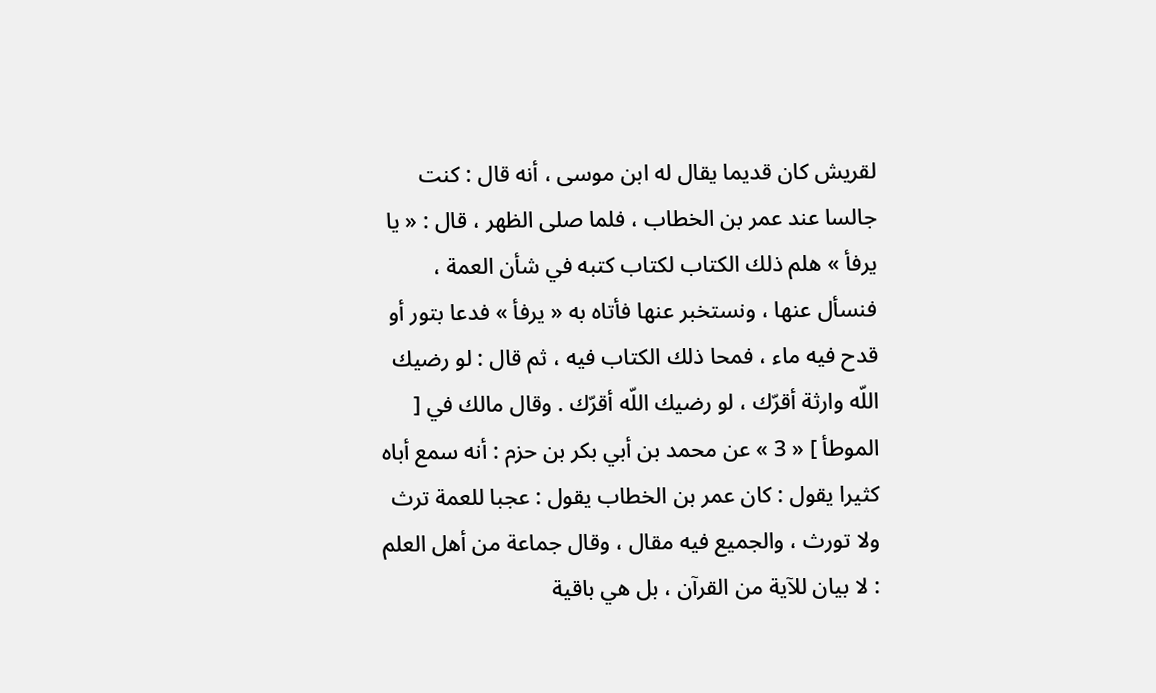لقريش كان قديما يقال له ابن موسى ، أنه قال : كنت جالسا عند عمر بن الخطاب ، فلما صلى الظهر ، قال : « يا يرفأ » هلم ذلك الكتاب لكتاب كتبه في شأن العمة ، فنسأل عنها ، ونستخبر عنها فأتاه به « يرفأ » فدعا بتور أو قدح فيه ماء ، فمحا ذلك الكتاب فيه ، ثم قال : لو رضيك اللّه وارثة أقرّك ، لو رضيك اللّه أقرّك . وقال مالك في [ الموطأ ] « 3 » عن محمد بن أبي بكر بن حزم : أنه سمع أباه كثيرا يقول : كان عمر بن الخطاب يقول : عجبا للعمة ترث ولا تورث ، والجميع فيه مقال ، وقال جماعة من أهل العلم : لا بيان للآية من القرآن ، بل هي باقية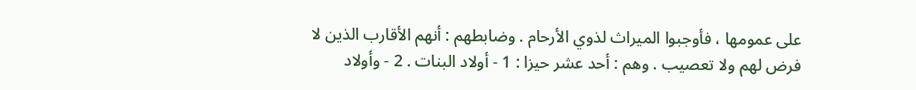على عمومها ، فأوجبوا الميراث لذوي الأرحام . وضابطهم : أنهم الأقارب الذين لا فرض لهم ولا تعصيب . وهم : أحد عشر حيزا : 1 - أولاد البنات . 2 - وأولاد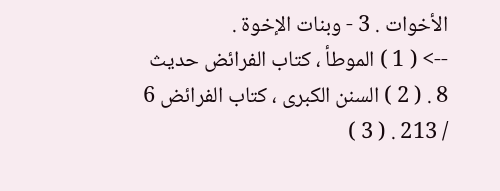الأخوات . 3 - وبنات الإخوة .
--> ( 1 ) الموطأ ، كتاب الفرائض حديث 8 . ( 2 ) السنن الكبرى ، كتاب الفرائض 6 / 213 . ( 3 )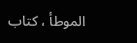الموطأ ، كتاب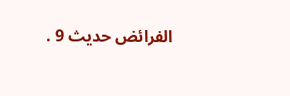الفرائض حديث 9 .